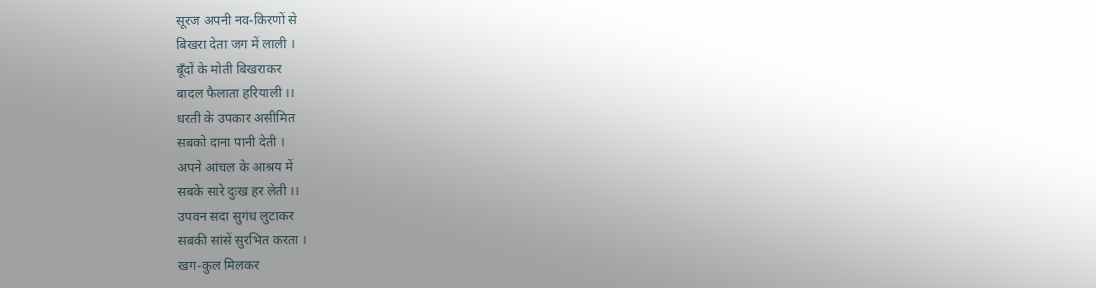सूरज अपनी नव-किरणों से
बिखरा देता जग में लाली ।
बूँदों के मोती बिखराकर
बादल फैलाता हरियाली ।।
धरती के उपकार असीमित
सबको दाना पानी देती ।
अपने आंचल के आश्रय में
सबके सारे दुःख हर लेती ।।
उपवन सदा सुगंध लुटाकर
सबकी सांसें सुरभित करता ।
खग-कुल मिलकर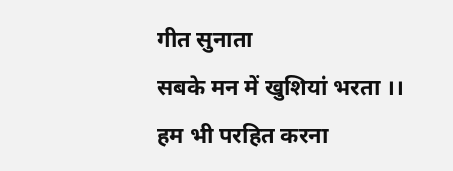गीत सुनाता
सबके मन में खुशियां भरता ।।
हम भी परहित करना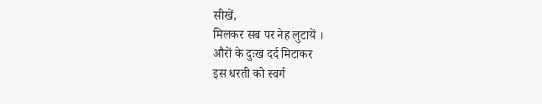सीखें,
मिलकर सब पर नेह लुटायें ।
औरों के दुःख दर्द मिटाकर
इस धरती को स्वर्ग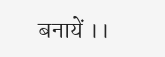बनायें ।।